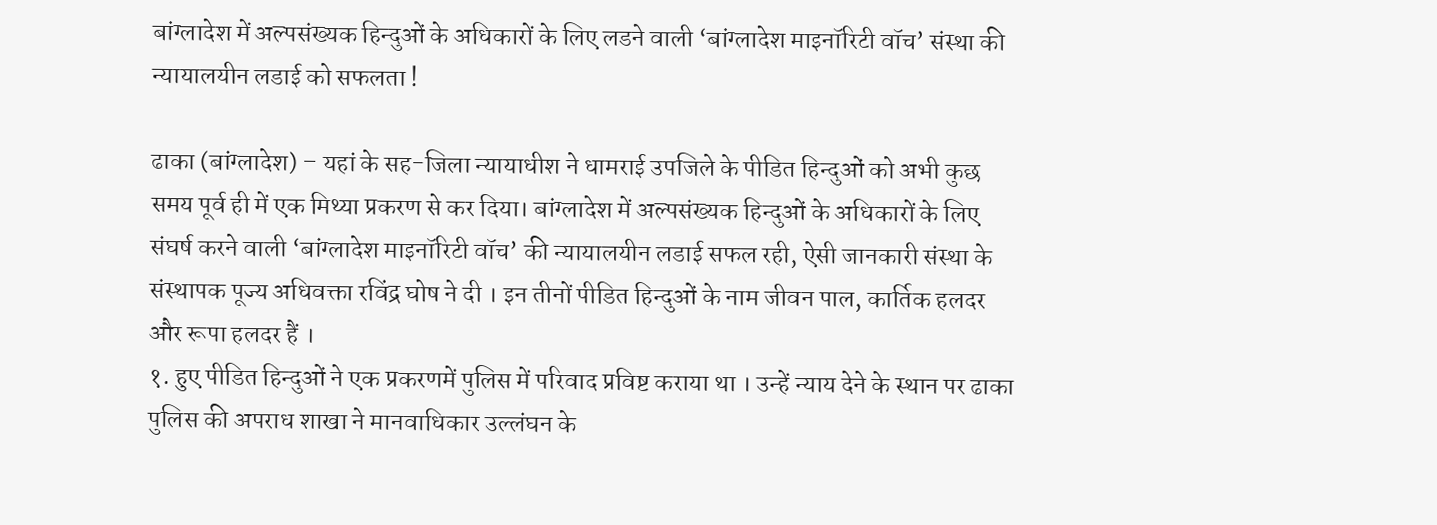बांग्लादेश में अल्पसंख्यक हिन्दुओं के अधिकारों के लिए लडने वाली ‘बांग्लादेश माइनॉरिटी वॉच’ संस्था की न्यायालयीन लडाई को सफलता !

ढाका (बांग्लादेश) – यहां के सह-जिला न्यायाधीश ने धामराई उपजिले के पीडित हिन्दुओं को अभी कुछ समय पूर्व ही में एक मिथ्या प्रकरण से कर दिया। बांग्लादेश में अल्पसंख्यक हिन्दुओं के अधिकारों के लिए संघर्ष करने वाली ‘बांग्लादेश माइनॉरिटी वॉच’ की न्यायालयीन लडाई सफल रही, ऐसी जानकारी संस्था के संस्थापक पूज्य अधिवक्ता रविंद्र घोष ने दी । इन तीनों पीडित हिन्दुओं के नाम जीवन पाल, कार्तिक हलदर और रूपा हलदर हैं ।
१. हुए पीडित हिन्दुओं ने एक प्रकरणमें पुलिस में परिवाद प्रविष्ट कराया था । उन्हें न्याय देने के स्थान पर ढाका पुलिस की अपराध शाखा ने मानवाधिकार उल्लंघन के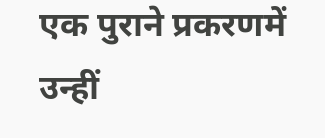एक पुराने प्रकरणमें उन्हीं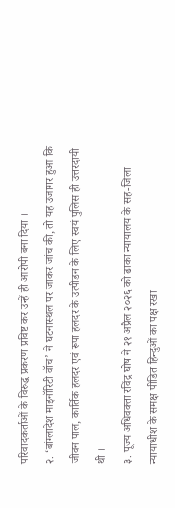परिवादकर्ताओं के विरुद्ध प्रकरण प्रविष्ट कर उन्हें ही आरोपी बना दिया ।
२. ‘बांग्लादेश माइनॉरिटी वॉच’ ने घटनास्थल पर जाकर जांच की, तो यह उजागर हुआ कि जीवन पाल, कार्तिक हलदर एवं रूपा हलदर के उत्पीडन के लिए स्वयं पुलिस ही उत्तरदायी थी ।
३. पूज्य अधिवक्ता रविंद्र घोष ने २१ अप्रैल २०२६ को ढाका न्यायालय के सह-जिला न्यायाधीश के समक्ष पीडित हिन्दुओं का पक्ष रखा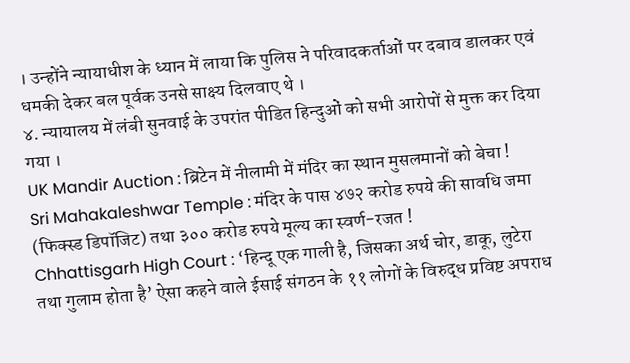। उन्होंने न्यायाधीश के ध्यान में लाया कि पुलिस ने परिवादकर्ताओं पर दबाव डालकर एवं धमकी देकर बल पूर्वक उनसे साक्ष्य दिलवाए थे ।
४. न्यायालय में लंबी सुनवाई के उपरांत पीडित हिन्दुओं को सभी आरोपों से मुक्त कर दिया गया ।
UK Mandir Auction : ब्रिटेन में नीलामी में मंदिर का स्थान मुसलमानों को बेचा !
Sri Mahakaleshwar Temple : मंदिर के पास ४७२ करोड रुपये की सावधि जमा (फिक्स्ड डिपॉजिट) तथा ३०० करोड रुपये मूल्य का स्वर्ण-रजत !
Chhattisgarh High Court : ‘हिन्दू एक गाली है, जिसका अर्थ चोर, डाकू, लुटेरा तथा गुलाम होता है’ ऐसा कहने वाले ईसाई संगठन के ११ लोगों के विरुद्ध प्रविष्ट अपराध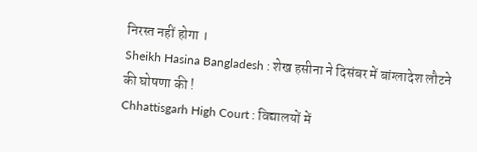निरस्त नहीं होगा ।
Sheikh Hasina Bangladesh : शेख हसीना ने दिसंबर में बांग्लादेश लौटने की घोषणा की !
Chhattisgarh High Court : विद्यालयों में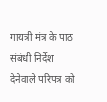गायत्री मंत्र के पाठ संबंधी निर्देश देनेवाले परिपत्र को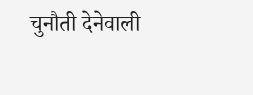चुनौती देनेवाली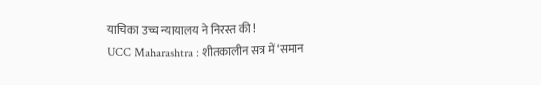याचिका उच्च न्यायालय ने निरस्त की !
UCC Maharashtra : शीतकालीन सत्र में ‘समान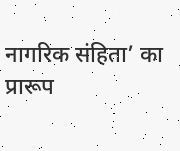नागरिक संहिता’ का प्रारूप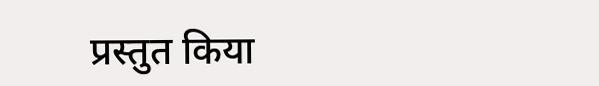प्रस्तुत किया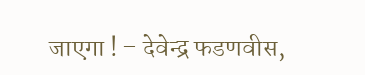जाएगा ! – देवेन्द्र फडणवीस,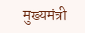मुख्यमंत्री